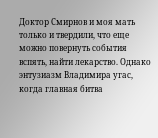Доктор Смирнов и моя мать только и твердили, что еще можно повернуть события вспять, найти лекарство. Однако энтузиазм Владимира угас, когда главная битва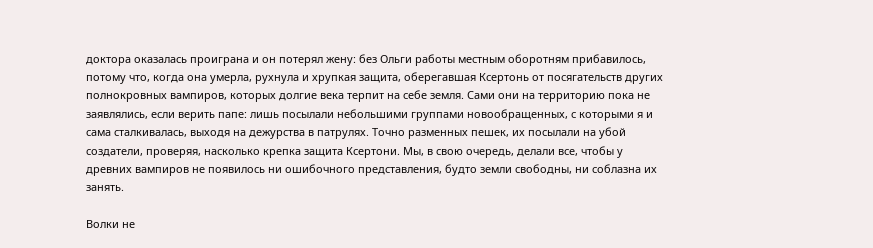доктора оказалась проиграна и он потерял жену: без Ольги работы местным оборотням прибавилось, потому что, когда она умерла, рухнула и хрупкая защита, оберегавшая Ксертонь от посягательств других полнокровных вампиров, которых долгие века терпит на себе земля. Сами они на территорию пока не заявлялись, если верить папе: лишь посылали небольшими группами новообращенных, с которыми я и сама сталкивалась, выходя на дежурства в патрулях. Точно разменных пешек, их посылали на убой создатели, проверяя, насколько крепка защита Ксертони. Мы, в свою очередь, делали все, чтобы у древних вампиров не появилось ни ошибочного представления, будто земли свободны, ни соблазна их занять.

Волки не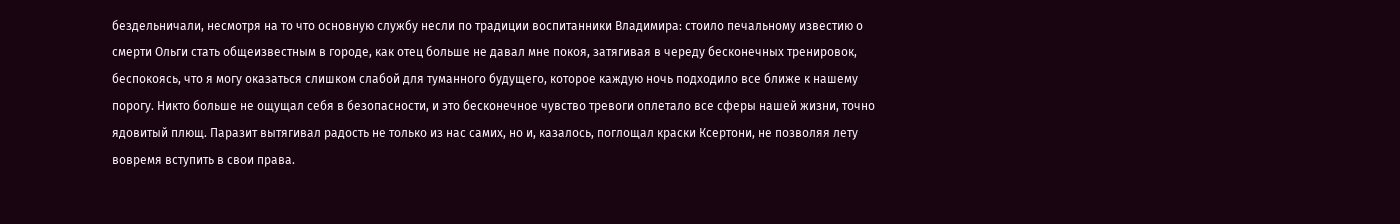бездельничали, несмотря на то что основную службу несли по традиции воспитанники Владимира: стоило печальному известию о смерти Ольги стать общеизвестным в городе, как отец больше не давал мне покоя, затягивая в череду бесконечных тренировок, беспокоясь, что я могу оказаться слишком слабой для туманного будущего, которое каждую ночь подходило все ближе к нашему порогу. Никто больше не ощущал себя в безопасности, и это бесконечное чувство тревоги оплетало все сферы нашей жизни, точно ядовитый плющ. Паразит вытягивал радость не только из нас самих, но и, казалось, поглощал краски Ксертони, не позволяя лету вовремя вступить в свои права.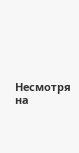Несмотря на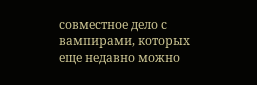совместное дело с вампирами, которых еще недавно можно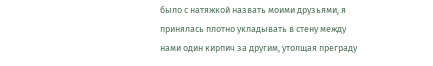было с натяжкой назвать моими друзьями, я принялась плотно укладывать в стену между нами один кирпич за другим, утолщая преграду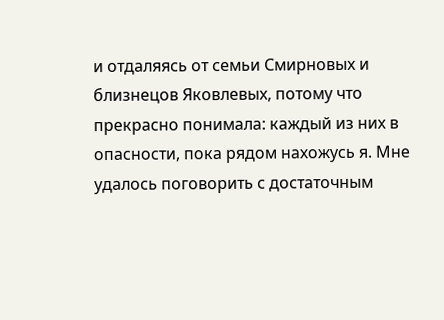и отдаляясь от семьи Смирновых и близнецов Яковлевых, потому что прекрасно понимала: каждый из них в опасности, пока рядом нахожусь я. Мне удалось поговорить с достаточным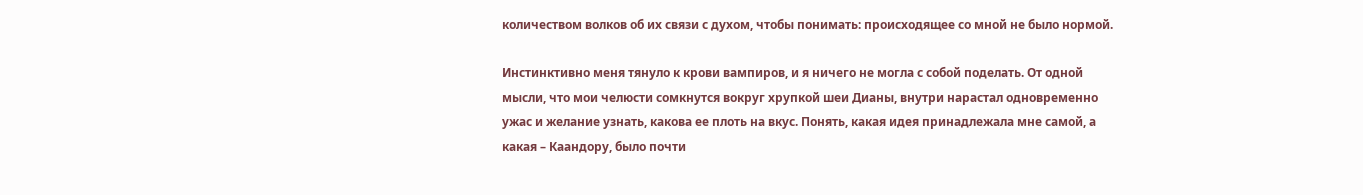количеством волков об их связи с духом, чтобы понимать: происходящее со мной не было нормой.

Инстинктивно меня тянуло к крови вампиров, и я ничего не могла с собой поделать. От одной мысли, что мои челюсти сомкнутся вокруг хрупкой шеи Дианы, внутри нарастал одновременно ужас и желание узнать, какова ее плоть на вкус. Понять, какая идея принадлежала мне самой, а какая – Каандору, было почти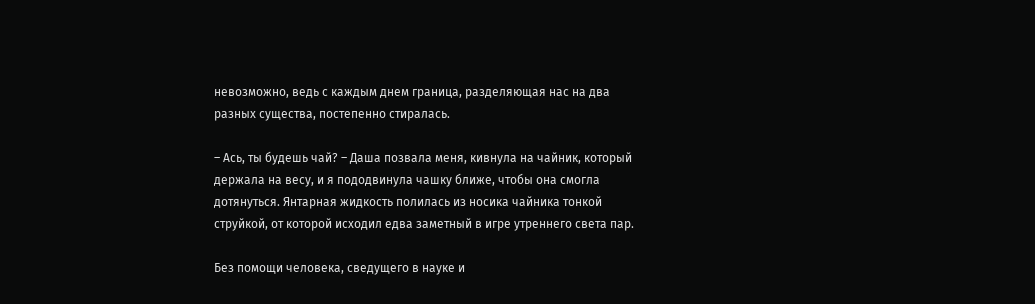невозможно, ведь с каждым днем граница, разделяющая нас на два разных существа, постепенно стиралась.

– Ась, ты будешь чай? – Даша позвала меня, кивнула на чайник, который держала на весу, и я пододвинула чашку ближе, чтобы она смогла дотянуться. Янтарная жидкость полилась из носика чайника тонкой струйкой, от которой исходил едва заметный в игре утреннего света пар.

Без помощи человека, сведущего в науке и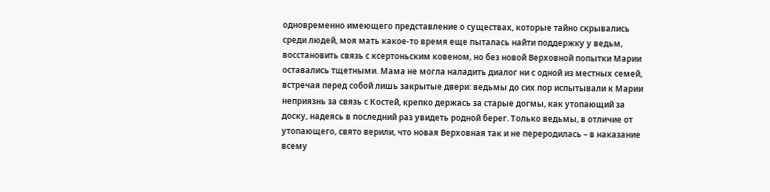одновременно имеющего представление о существах, которые тайно скрывались среди людей, моя мать какое-то время еще пыталась найти поддержку у ведьм, восстановить связь с ксертоньским ковеном, но без новой Верховной попытки Марии оставались тщетными. Мама не могла наладить диалог ни с одной из местных семей, встречая перед собой лишь закрытые двери: ведьмы до сих пор испытывали к Марии неприязнь за связь с Костей, крепко держась за старые догмы, как утопающий за доску, надеясь в последний раз увидеть родной берег. Только ведьмы, в отличие от утопающего, свято верили, что новая Верховная так и не переродилась – в наказание всему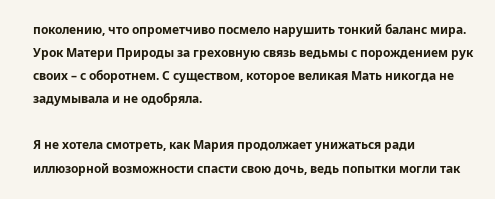поколению, что опрометчиво посмело нарушить тонкий баланс мира. Урок Матери Природы за греховную связь ведьмы с порождением рук своих – с оборотнем. С существом, которое великая Мать никогда не задумывала и не одобряла.

Я не хотела смотреть, как Мария продолжает унижаться ради иллюзорной возможности спасти свою дочь, ведь попытки могли так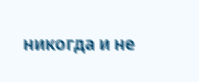никогда и не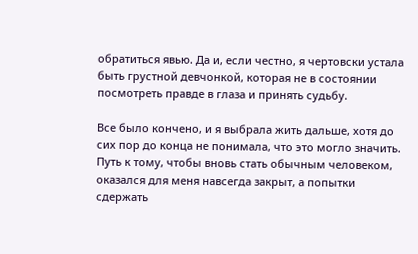обратиться явью. Да и, если честно, я чертовски устала быть грустной девчонкой, которая не в состоянии посмотреть правде в глаза и принять судьбу.

Все было кончено, и я выбрала жить дальше, хотя до сих пор до конца не понимала, что это могло значить. Путь к тому, чтобы вновь стать обычным человеком, оказался для меня навсегда закрыт, а попытки сдержать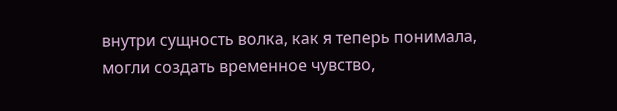внутри сущность волка, как я теперь понимала, могли создать временное чувство,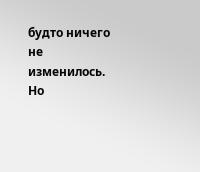будто ничего не изменилось. Но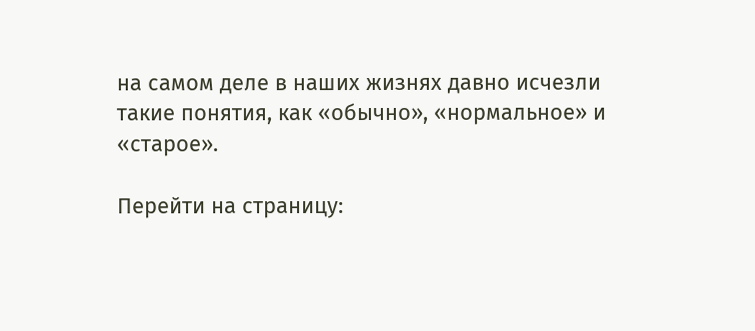на самом деле в наших жизнях давно исчезли такие понятия, как «обычно», «нормальное» и «старое».

Перейти на страницу: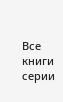Все книги серии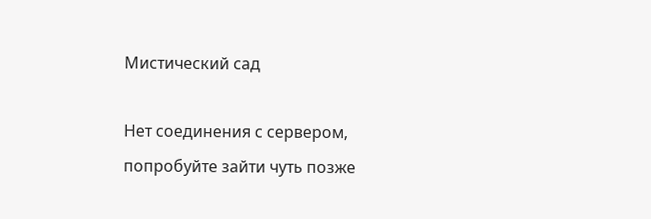Мистический сад

Нет соединения с сервером, попробуйте зайти чуть позже